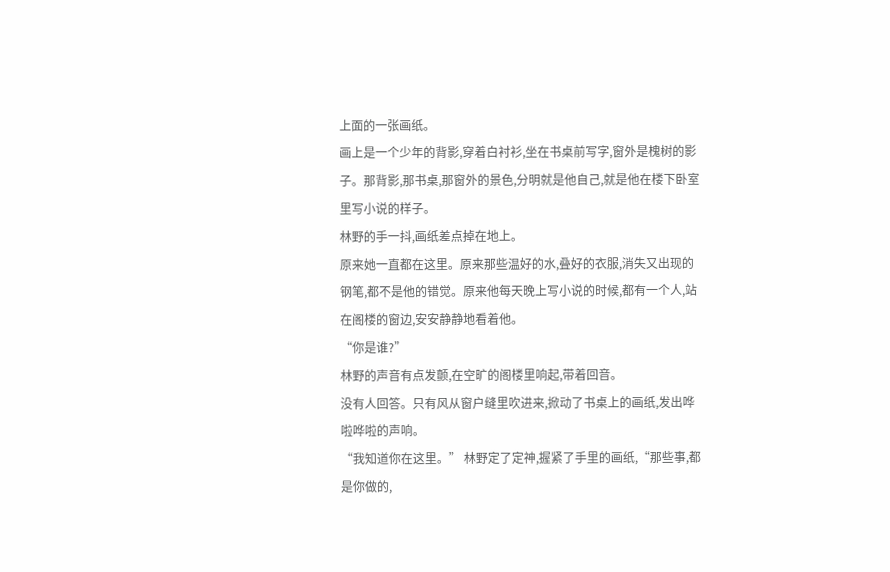上面的一张画纸。
画上是一个少年的背影,穿着白衬衫,坐在书桌前写字,窗外是槐树的影子。那背影,那书桌,那窗外的景色,分明就是他自己,就是他在楼下卧室里写小说的样子。
林野的手一抖,画纸差点掉在地上。
原来她一直都在这里。原来那些温好的水,叠好的衣服,消失又出现的钢笔,都不是他的错觉。原来他每天晚上写小说的时候,都有一个人,站在阁楼的窗边,安安静静地看着他。
“你是谁?”
林野的声音有点发颤,在空旷的阁楼里响起,带着回音。
没有人回答。只有风从窗户缝里吹进来,掀动了书桌上的画纸,发出哗啦哗啦的声响。
“我知道你在这里。” 林野定了定神,握紧了手里的画纸,“那些事,都是你做的,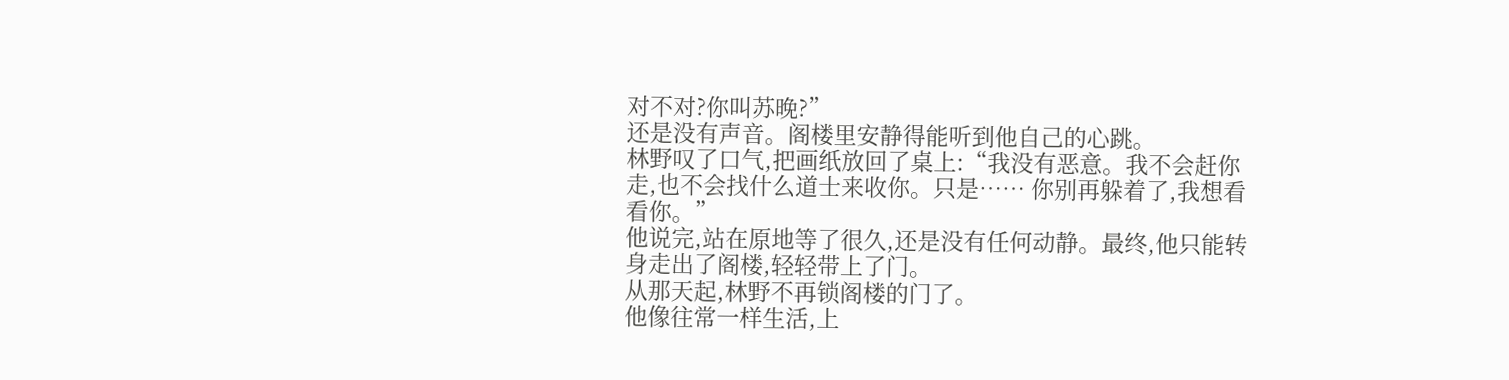对不对?你叫苏晚?”
还是没有声音。阁楼里安静得能听到他自己的心跳。
林野叹了口气,把画纸放回了桌上:“我没有恶意。我不会赶你走,也不会找什么道士来收你。只是…… 你别再躲着了,我想看看你。”
他说完,站在原地等了很久,还是没有任何动静。最终,他只能转身走出了阁楼,轻轻带上了门。
从那天起,林野不再锁阁楼的门了。
他像往常一样生活,上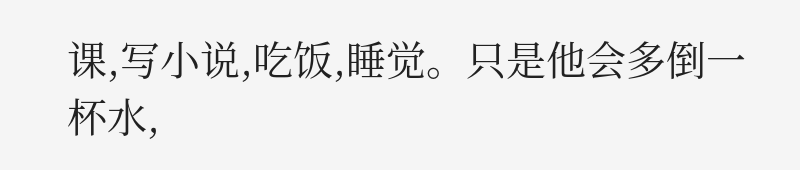课,写小说,吃饭,睡觉。只是他会多倒一杯水,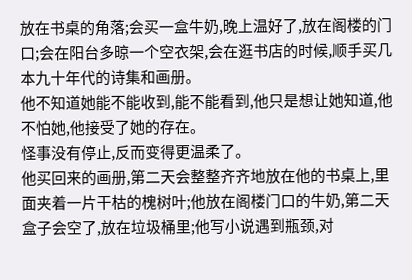放在书桌的角落;会买一盒牛奶,晚上温好了,放在阁楼的门口;会在阳台多晾一个空衣架,会在逛书店的时候,顺手买几本九十年代的诗集和画册。
他不知道她能不能收到,能不能看到,他只是想让她知道,他不怕她,他接受了她的存在。
怪事没有停止,反而变得更温柔了。
他买回来的画册,第二天会整整齐齐地放在他的书桌上,里面夹着一片干枯的槐树叶;他放在阁楼门口的牛奶,第二天盒子会空了,放在垃圾桶里;他写小说遇到瓶颈,对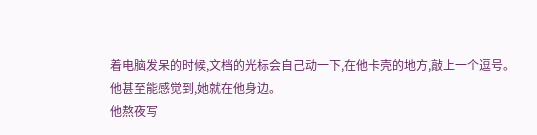着电脑发呆的时候,文档的光标会自己动一下,在他卡壳的地方,敲上一个逗号。
他甚至能感觉到,她就在他身边。
他熬夜写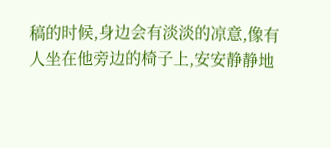稿的时候,身边会有淡淡的凉意,像有人坐在他旁边的椅子上,安安静静地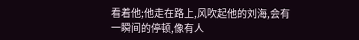看着他;他走在路上,风吹起他的刘海,会有一瞬间的停顿,像有人